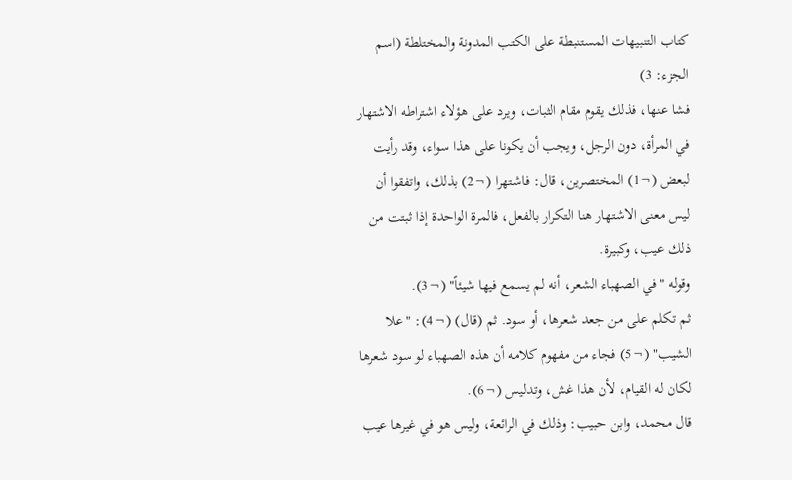كتاب التنبيهات المستنبطة على الكتب المدونة والمختلطة (اسم الجزء: 3)
فشا عنها، فذلك يقوم مقام الثبات، ويرد على هؤلاء اشتراطه الاشتهار في المرأة، دون الرجل، ويجب أن يكونا على هذا سواء، وقد رأيت لبعض (¬1) المختصرين، قال: فاشتهرا (¬2) بذلك، واتفقوا أن ليس معنى الاشتهار هنا التكرار بالفعل، فالمرة الواحدة إذا ثبتت من ذلك عيب، وكبيرة.
وقوله "في الصهباء الشعر، أنه لم يسمع فيها شيئاً" (¬3).
ثم تكلم على من جعد شعرها، أو سود. ثم (قال) (¬4): "علا الشيب" (¬5) فجاء من مفهوم كلامه أن هذه الصهباء لو سود شعرها لكان له القيام، لأن هذا غش، وتدليس (¬6).
قال محمد، وابن حبيب: وذلك في الرائعة، وليس هو في غيرها عيب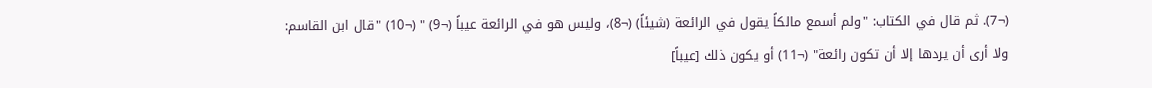(¬7). ثم قال في الكتاب: "ولم أسمع مالكاً يقول في الرائعة (شيئاً) (¬8)، وليس هو في الرائعة عيباً (¬9) " (¬10) "قال ابن القاسم: ولا أرى أن يردها إلا أن تكون رائعة" (¬11) أو يكون ذلك [عيباً]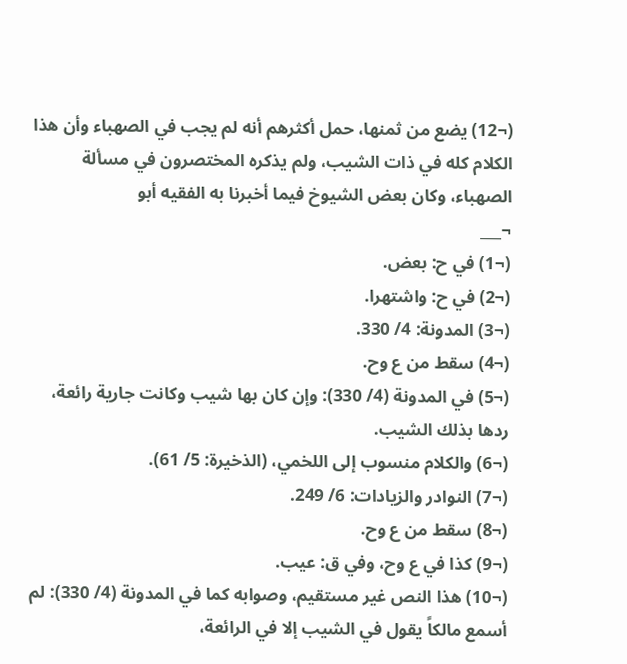(¬12) يضع من ثمنها، حمل أكثرهم أنه لم يجب في الصهباء وأن هذا الكلام كله في ذات الشيب، ولم يذكره المختصرون في مسألة الصهباء، وكان بعض الشيوخ فيما أخبرنا به الفقيه أبو
¬___
(¬1) في ح: بعض.
(¬2) في ح: واشتهرا.
(¬3) المدونة: 4/ 330.
(¬4) سقط من ع وح.
(¬5) في المدونة (4/ 330): وإن كان بها شيب وكانت جارية رائعة، ردها بذلك الشيب.
(¬6) والكلام منسوب إلى اللخمي، (الذخيرة: 5/ 61).
(¬7) النوادر والزيادات: 6/ 249.
(¬8) سقط من ع وح.
(¬9) كذا في ع وح، وفي ق: عيب.
(¬10) هذا النص غير مستقيم، وصوابه كما في المدونة (4/ 330): لم أسمع مالكاً يقول في الشيب إلا في الرائعة،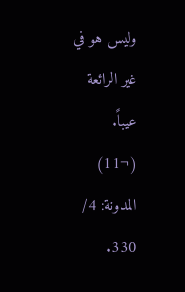وليس هو في غير الرائعة عيباً.
(¬11) المدونة: 4/ 330.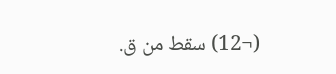(¬12) سقط من ق.